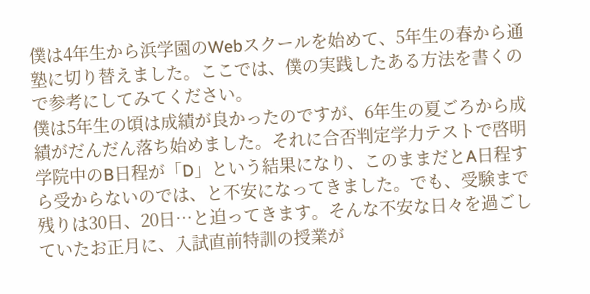僕は4年生から浜学園のWebスクールを始めて、5年生の春から通塾に切り替えました。ここでは、僕の実践したある方法を書くので参考にしてみてください。
僕は5年生の頃は成績が良かったのですが、6年生の夏ごろから成績がだんだん落ち始めました。それに合否判定学力テストで啓明学院中のB日程が「D」という結果になり、このままだとA日程すら受からないのでは、と不安になってきました。でも、受験まで残りは30日、20日…と迫ってきます。そんな不安な日々を過ごしていたお正月に、入試直前特訓の授業が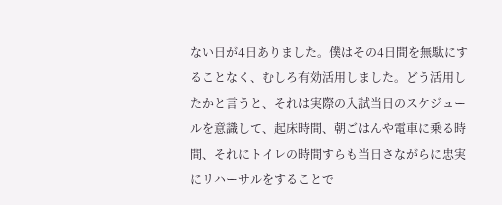ない日が4日ありました。僕はその4日間を無駄にすることなく、むしろ有効活用しました。どう活用したかと言うと、それは実際の入試当日のスケジュールを意識して、起床時間、朝ごはんや電車に乗る時間、それにトイレの時間すらも当日さながらに忠実にリハーサルをすることで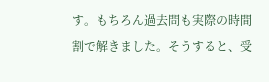す。もちろん過去問も実際の時間割で解きました。そうすると、受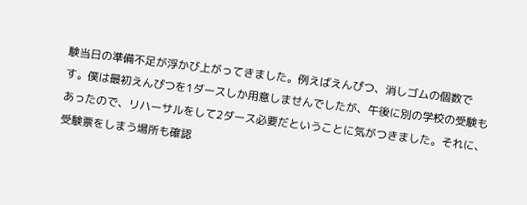験当日の準備不足が浮かび上がってきました。例えばえんぴつ、消しゴムの個数です。僕は最初えんぴつを1ダースしか用意しませんでしたが、午後に別の学校の受験もあったので、リハーサルをして2ダース必要だということに気がつきました。それに、受験票をしまう場所も確認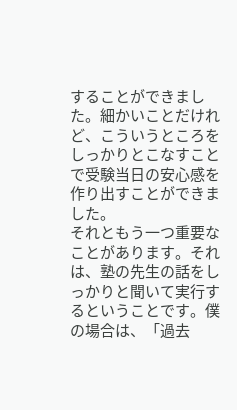することができました。細かいことだけれど、こういうところをしっかりとこなすことで受験当日の安心感を作り出すことができました。
それともう一つ重要なことがあります。それは、塾の先生の話をしっかりと聞いて実行するということです。僕の場合は、「過去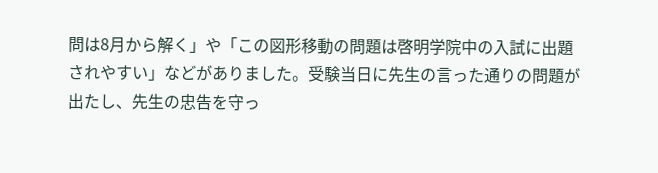問は8月から解く」や「この図形移動の問題は啓明学院中の入試に出題されやすい」などがありました。受験当日に先生の言った通りの問題が出たし、先生の忠告を守っ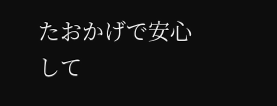たおかげで安心して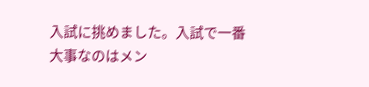入試に挑めました。入試で一番大事なのはメン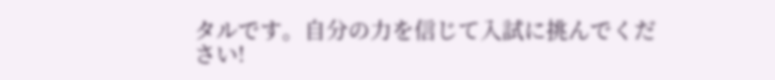タルです。自分の力を信じて入試に挑んでください!